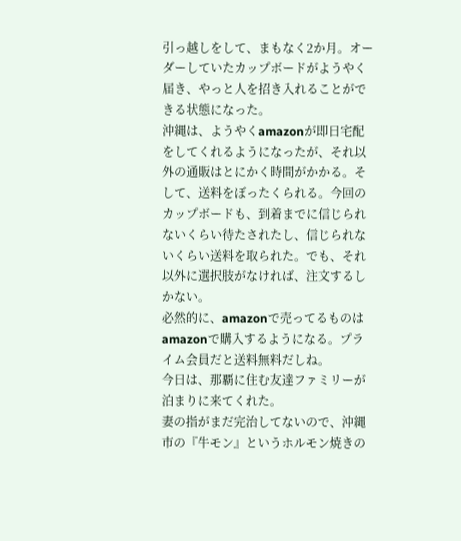引っ越しをして、まもなく2か月。オーダーしていたカップボードがようやく届き、やっと人を招き入れることができる状態になった。
沖縄は、ようやくamazonが即日宅配をしてくれるようになったが、それ以外の通販はとにかく時間がかかる。そして、送料をぼったくられる。今回のカップボードも、到着までに信じられないくらい待たされたし、信じられないくらい送料を取られた。でも、それ以外に選択肢がなければ、注文するしかない。
必然的に、amazonで売ってるものはamazonで購入するようになる。プライム会員だと送料無料だしね。
今日は、那覇に住む友達ファミリーが泊まりに来てくれた。
妻の指がまだ完治してないので、沖縄市の『牛モン』というホルモン焼きの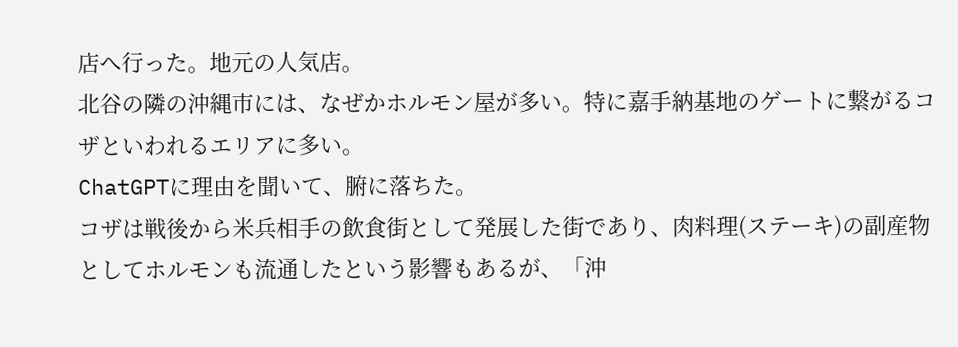店へ行った。地元の人気店。
北谷の隣の沖縄市には、なぜかホルモン屋が多い。特に嘉手納基地のゲートに繋がるコザといわれるエリアに多い。
ChatGPTに理由を聞いて、腑に落ちた。
コザは戦後から米兵相手の飲食街として発展した街であり、肉料理(ステーキ)の副産物としてホルモンも流通したという影響もあるが、「沖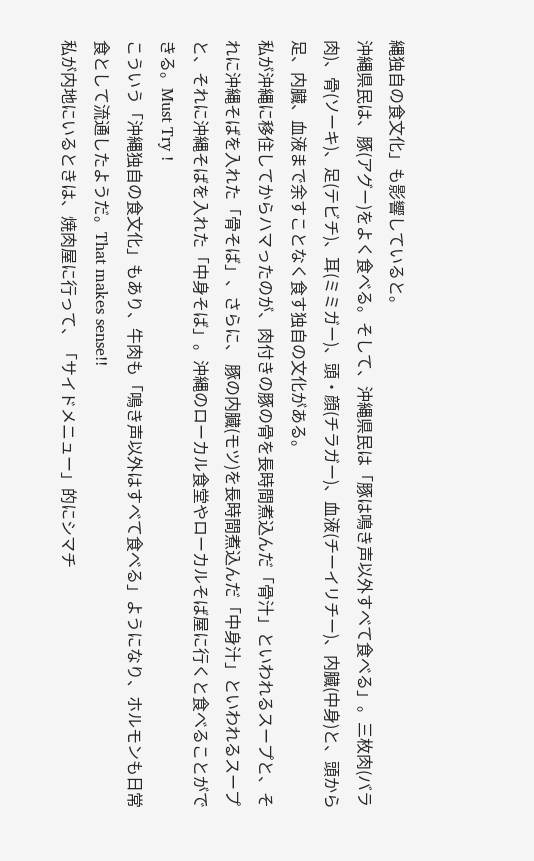縄独自の食文化」も影響していると。
沖縄県民は、豚(アグー)をよく食べる。そして、沖縄県民は「豚は鳴き声以外すべて食べる」。三枚肉(バラ肉)、骨(ソーキ)、足(テビチ)、耳(ミミガー)、頭・顔(チラガー)、血液(チーイリチー)、内臓(中身)と、頭から足、内臓、血液まで余すことなく食す独自の文化がある。
私が沖縄に移住してからハマったのが、肉付きの豚の骨を長時間煮込んだ「骨汁」といわれるスープと、それに沖縄そばを入れた「骨そば」、さらに、 豚の内臓(モツ)を長時間煮込んだ「中身汁」といわれるスープと、それに沖縄そばを入れた「中身そば」。沖縄のローカル食堂やローカルそば屋に行くと食べることができる。Must Try !
こういう「沖縄独自の食文化」もあり、牛肉も「鳴き声以外はすべて食べる」ようになり、ホルモンも日常食として流通したようだ。That makes sense!!
私が内地にいるときは、焼肉屋に行って、「サイドメニュー」的にシマチ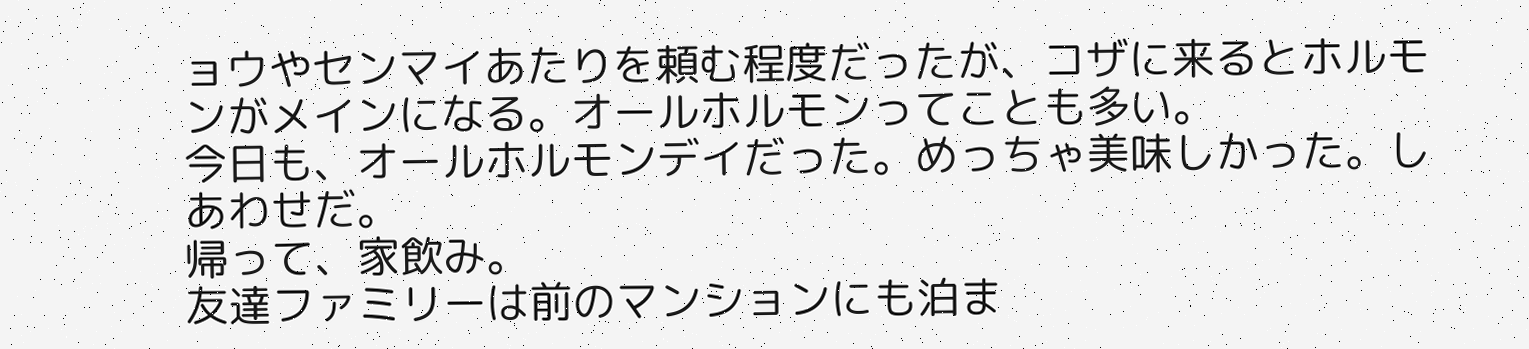ョウやセンマイあたりを頼む程度だったが、コザに来るとホルモンがメインになる。オールホルモンってことも多い。
今日も、オールホルモンデイだった。めっちゃ美味しかった。しあわせだ。
帰って、家飲み。
友達ファミリーは前のマンションにも泊ま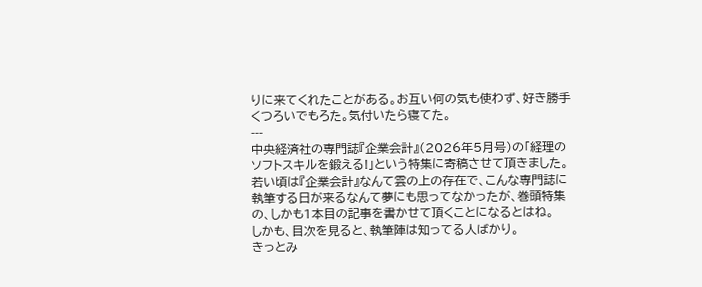りに来てくれたことがある。お互い何の気も使わず、好き勝手くつろいでもろた。気付いたら寝てた。
---
中央経済社の専門誌『企業会計』(2026年5月号)の「経理のソフトスキルを鍛える!」という特集に寄稿させて頂きました。
若い頃は『企業会計』なんて雲の上の存在で、こんな専門誌に執筆する日が来るなんて夢にも思ってなかったが、巻頭特集の、しかも1本目の記事を書かせて頂くことになるとはね。
しかも、目次を見ると、執筆陣は知ってる人ばかり。
きっとみ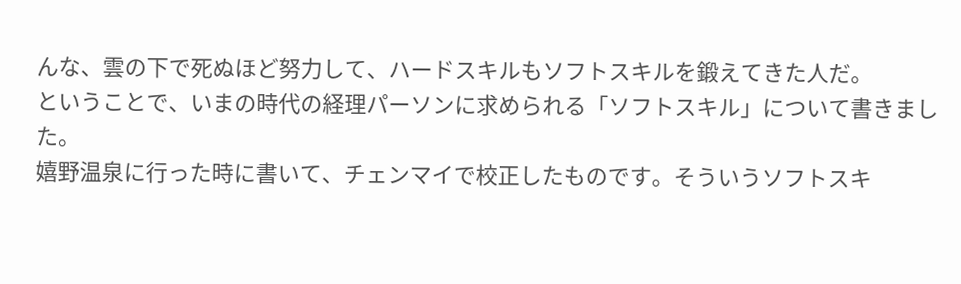んな、雲の下で死ぬほど努力して、ハードスキルもソフトスキルを鍛えてきた人だ。
ということで、いまの時代の経理パーソンに求められる「ソフトスキル」について書きました。
嬉野温泉に行った時に書いて、チェンマイで校正したものです。そういうソフトスキ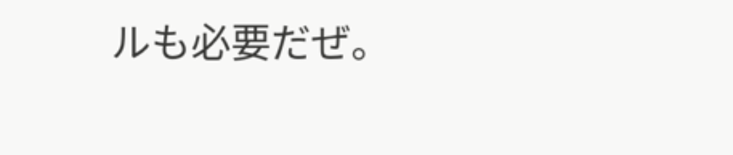ルも必要だぜ。